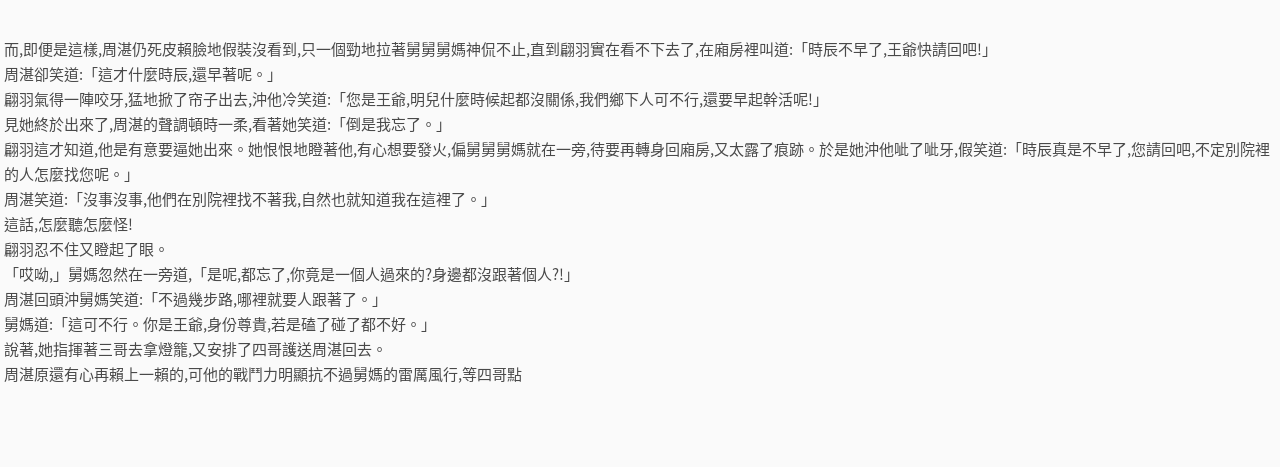而,即便是這樣,周湛仍死皮賴臉地假裝沒看到,只一個勁地拉著舅舅舅媽神侃不止,直到翩羽實在看不下去了,在廂房裡叫道:「時辰不早了,王爺快請回吧!」
周湛卻笑道:「這才什麼時辰,還早著呢。」
翩羽氣得一陣咬牙,猛地掀了帘子出去,沖他冷笑道:「您是王爺,明兒什麼時候起都沒關係,我們鄉下人可不行,還要早起幹活呢!」
見她終於出來了,周湛的聲調頓時一柔,看著她笑道:「倒是我忘了。」
翩羽這才知道,他是有意要逼她出來。她恨恨地瞪著他,有心想要發火,偏舅舅舅媽就在一旁,待要再轉身回廂房,又太露了痕跡。於是她沖他呲了呲牙,假笑道:「時辰真是不早了,您請回吧,不定別院裡的人怎麼找您呢。」
周湛笑道:「沒事沒事,他們在別院裡找不著我,自然也就知道我在這裡了。」
這話,怎麼聽怎麼怪!
翩羽忍不住又瞪起了眼。
「哎呦,」舅媽忽然在一旁道,「是呢,都忘了,你竟是一個人過來的?身邊都沒跟著個人?!」
周湛回頭沖舅媽笑道:「不過幾步路,哪裡就要人跟著了。」
舅媽道:「這可不行。你是王爺,身份尊貴,若是磕了碰了都不好。」
說著,她指揮著三哥去拿燈籠,又安排了四哥護送周湛回去。
周湛原還有心再賴上一賴的,可他的戰鬥力明顯抗不過舅媽的雷厲風行,等四哥點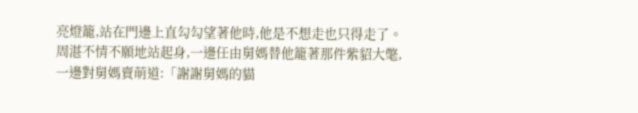亮燈籠,站在門邊上直勾勾望著他時,他是不想走也只得走了。
周湛不情不願地站起身,一邊任由舅媽替他籠著那件紫貂大氅,一邊對舅媽賣萌道:「謝謝舅媽的貓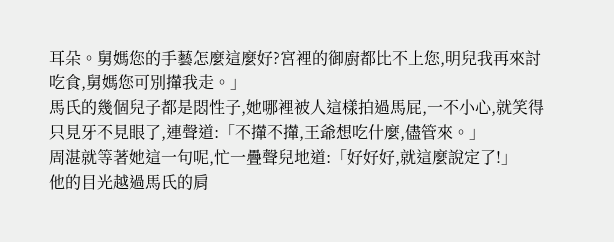耳朵。舅媽您的手藝怎麼這麼好?宮裡的御廚都比不上您,明兒我再來討吃食,舅媽您可別攆我走。」
馬氏的幾個兒子都是悶性子,她哪裡被人這樣拍過馬屁,一不小心,就笑得只見牙不見眼了,連聲道:「不攆不攆,王爺想吃什麼,儘管來。」
周湛就等著她這一句呢,忙一疊聲兒地道:「好好好,就這麼說定了!」
他的目光越過馬氏的肩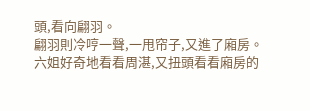頭,看向翩羽。
翩羽則冷哼一聲,一甩帘子,又進了廂房。
六姐好奇地看看周湛,又扭頭看看廂房的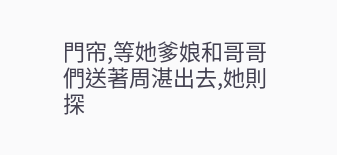門帘,等她爹娘和哥哥們送著周湛出去,她則探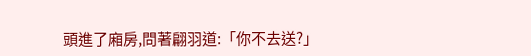頭進了廂房,問著翩羽道:「你不去送?」